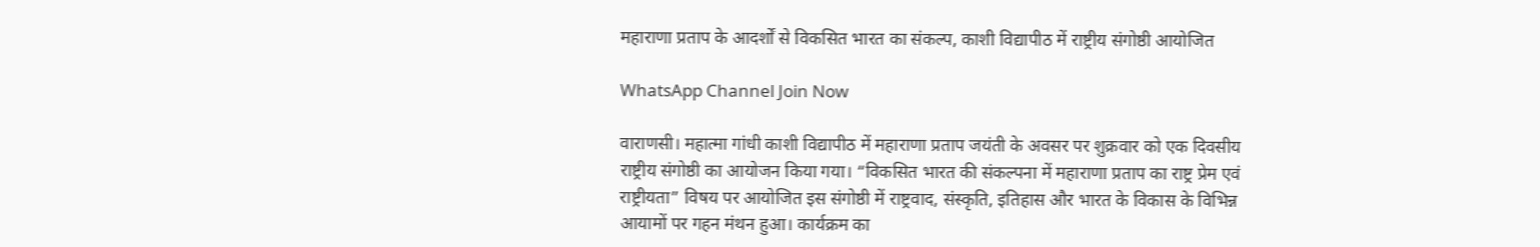महाराणा प्रताप के आदर्शों से विकसित भारत का संकल्प, काशी विद्यापीठ में राष्ट्रीय संगोष्ठी आयोजित

WhatsApp Channel Join Now

वाराणसी। महात्मा गांधी काशी विद्यापीठ में महाराणा प्रताप जयंती के अवसर पर शुक्रवार को एक दिवसीय राष्ट्रीय संगोष्ठी का आयोजन किया गया। “विकसित भारत की संकल्पना में महाराणा प्रताप का राष्ट्र प्रेम एवं राष्ट्रीयता” विषय पर आयोजित इस संगोष्ठी में राष्ट्रवाद, संस्कृति, इतिहास और भारत के विकास के विभिन्न आयामों पर गहन मंथन हुआ। कार्यक्रम का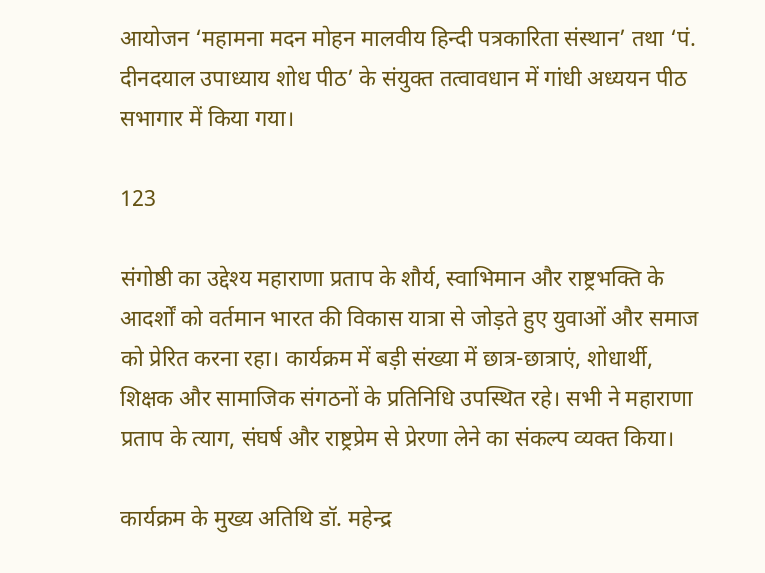आयोजन ‘महामना मदन मोहन मालवीय हिन्दी पत्रकारिता संस्थान’ तथा ‘पं. दीनदयाल उपाध्याय शोध पीठ’ के संयुक्त तत्वावधान में गांधी अध्ययन पीठ सभागार में किया गया।

123

संगोष्ठी का उद्देश्य महाराणा प्रताप के शौर्य, स्वाभिमान और राष्ट्रभक्ति के आदर्शों को वर्तमान भारत की विकास यात्रा से जोड़ते हुए युवाओं और समाज को प्रेरित करना रहा। कार्यक्रम में बड़ी संख्या में छात्र-छात्राएं, शोधार्थी, शिक्षक और सामाजिक संगठनों के प्रतिनिधि उपस्थित रहे। सभी ने महाराणा प्रताप के त्याग, संघर्ष और राष्ट्रप्रेम से प्रेरणा लेने का संकल्प व्यक्त किया।

कार्यक्रम के मुख्य अतिथि डॉ. महेन्द्र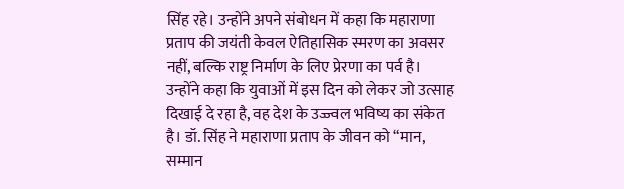सिंह रहे। उन्होंने अपने संबोधन में कहा कि महाराणा प्रताप की जयंती केवल ऐतिहासिक स्मरण का अवसर नहीं, बल्कि राष्ट्र निर्माण के लिए प्रेरणा का पर्व है। उन्होंने कहा कि युवाओं में इस दिन को लेकर जो उत्साह दिखाई दे रहा है, वह देश के उज्ज्वल भविष्य का संकेत है। डॉ. सिंह ने महाराणा प्रताप के जीवन को “मान, सम्मान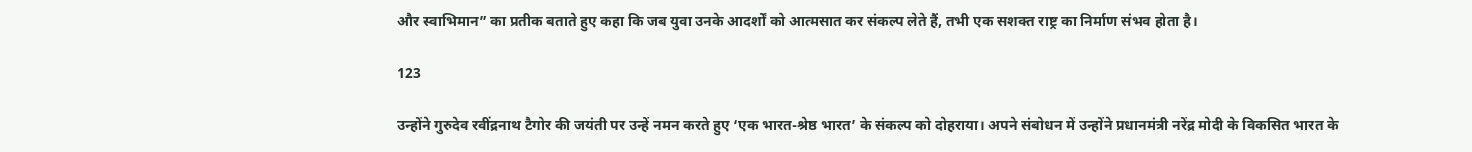और स्वाभिमान” का प्रतीक बताते हुए कहा कि जब युवा उनके आदर्शों को आत्मसात कर संकल्प लेते हैं, तभी एक सशक्त राष्ट्र का निर्माण संभव होता है।

123

उन्होंने गुरुदेव रवींद्रनाथ टैगोर की जयंती पर उन्हें नमन करते हुए ‘एक भारत-श्रेष्ठ भारत’ के संकल्प को दोहराया। अपने संबोधन में उन्होंने प्रधानमंत्री नरेंद्र मोदी के विकसित भारत के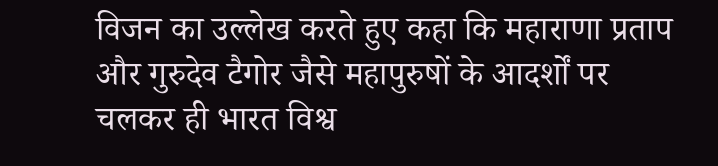विजन का उल्लेख करते हुए कहा कि महाराणा प्रताप और गुरुदेव टैगोर जैसे महापुरुषों के आदर्शों पर चलकर ही भारत विश्व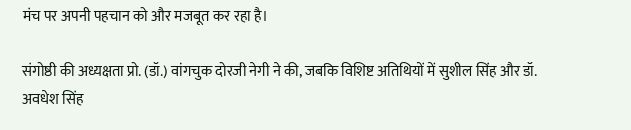मंच पर अपनी पहचान को और मजबूत कर रहा है।

संगोष्ठी की अध्यक्षता प्रो. (डॉ.) वांगचुक दोरजी नेगी ने की, जबकि विशिष्ट अतिथियों में सुशील सिंह और डॉ. अवधेश सिंह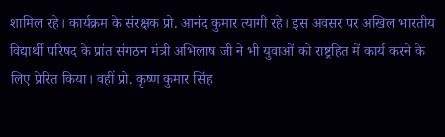शामिल रहे। कार्यक्रम के संरक्षक प्रो. आनंद कुमार त्यागी रहे। इस अवसर पर अखिल भारतीय विद्यार्थी परिषद के प्रांत संगठन मंत्री अभिलाष जी ने भी युवाओं को राष्ट्रहित में कार्य करने के लिए प्रेरित किया। वहीं प्रो. कृष्ण कुमार सिंह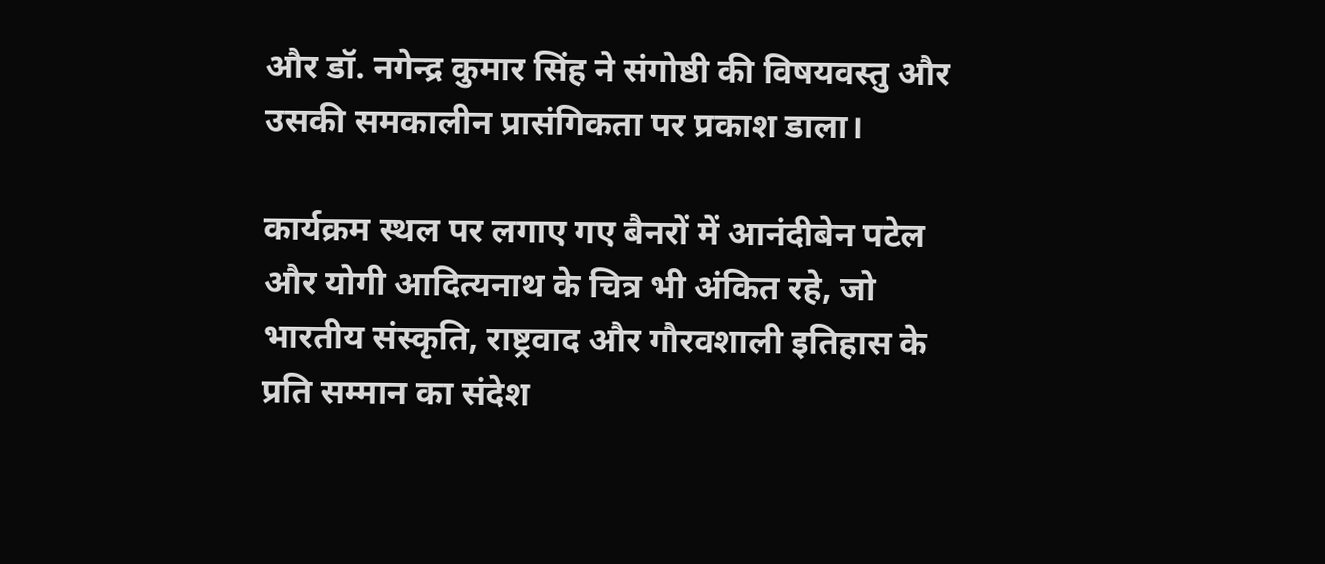और डॉ. नगेन्द्र कुमार सिंह ने संगोष्ठी की विषयवस्तु और उसकी समकालीन प्रासंगिकता पर प्रकाश डाला।

कार्यक्रम स्थल पर लगाए गए बैनरों में आनंदीबेन पटेल और योगी आदित्यनाथ के चित्र भी अंकित रहे, जो भारतीय संस्कृति, राष्ट्रवाद और गौरवशाली इतिहास के प्रति सम्मान का संदेश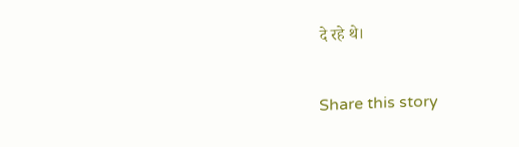दे रहे थे।

Share this story